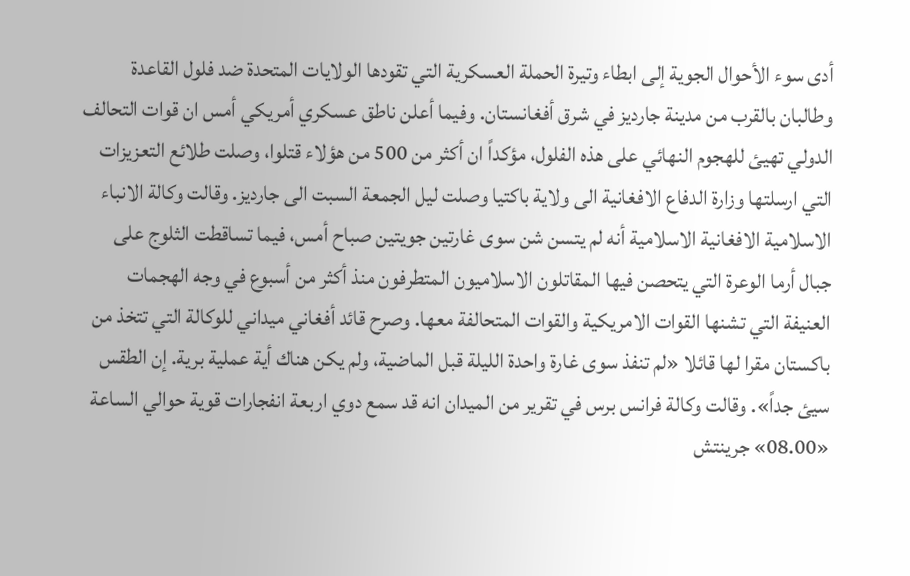أدى سوء الأحوال الجوية إلى ابطاء وتيرة الحملة العسكرية التي تقودها الولايات المتحدة ضد فلول القاعدة وطالبان بالقرب من مدينة جارديز في شرق أفغانستان. وفيما أعلن ناطق عسكري أمريكي أمس ان قوات التحالف الدولي تهيئ للهجوم النهائي على هذه الفلول، مؤكداً ان أكثر من 500 من هؤلاء قتلوا، وصلت طلائع التعزيزات التي ارسلتها وزارة الدفاع الافغانية الى ولاية باكتيا وصلت ليل الجمعة السبت الى جارديز. وقالت وكالة الانباء الاسلامية الافغانية الاسلامية أنه لم يتسن شن سوى غارتين جويتين صباح أمس، فيما تساقطت الثلوج على جبال أرما الوعرة التي يتحصن فيها المقاتلون الاسلاميون المتطرفون منذ أكثر من أسبوع في وجه الهجمات العنيفة التي تشنها القوات الامريكية والقوات المتحالفة معها. وصرح قائد أفغاني ميداني للوكالة التي تتخذ من باكستان مقرا لها قائلا «لم تنفذ سوى غارة واحدة الليلة قبل الماضية، ولم يكن هناك أية عملية برية. إن الطقس سيئ جداً». وقالت وكالة فرانس برس في تقرير من الميدان انه قد سمع دوي اربعة انفجارات قوية حوالي الساعة «08.00» جرينتش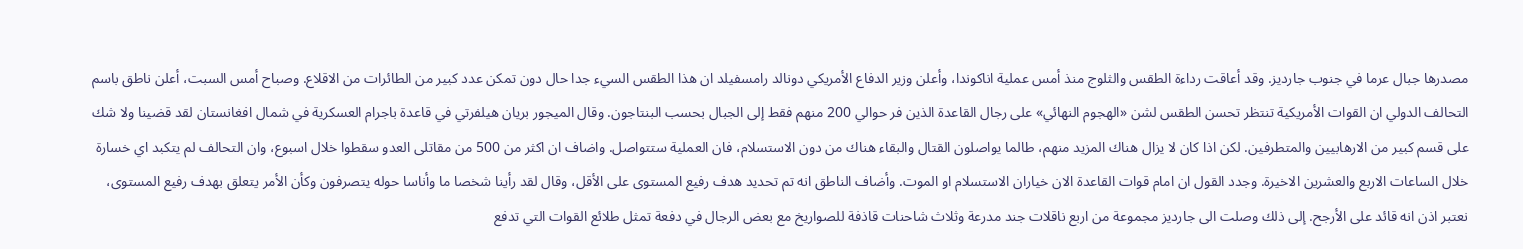مصدرها جبال عرما في جنوب جارديز. وقد أعاقت رداءة الطقس والثلوج منذ أمس عملية اناكوندا، وأعلن وزير الدفاع الأمريكي دونالد رامسفيلد ان هذا الطقس السيء جدا حال دون تمكن عدد كبير من الطائرات من الاقلاع. وصباح أمس السبت، أعلن ناطق باسم التحالف الدولي ان القوات الأمريكية تنتظر تحسن الطقس لشن «الهجوم النهائي» على رجال القاعدة الذين فر حوالي 200 منهم فقط إلى الجبال بحسب البنتاجون. وقال الميجور بريان هيلفرتي في قاعدة باجرام العسكرية في شمال افغانستان لقد قضينا ولا شك على قسم كبير من الارهابيين والمتطرفين. لكن اذا كان لا يزال هناك المزيد منهم، طالما يواصلون القتال والبقاء هناك من دون الاستسلام، فان العملية ستتواصل. واضاف ان اكثر من 500 من مقاتلى العدو سقطوا خلال اسبوع، وان التحالف لم يتكبد اي خسارة خلال الساعات الاربع والعشرين الاخيرة. وجدد القول ان امام قوات القاعدة الان خياران الاستسلام او الموت. وأضاف الناطق انه تم تحديد هدف رفيع المستوى على الأقل، وقال لقد رأينا شخصا ما وأناسا حوله يتصرفون وكأن الأمر يتعلق بهدف رفيع المستوى، نعتبر اذن انه قائد على الأرجح. إلى ذلك وصلت الى جارديز مجموعة من اربع ناقلات جند مدرعة وثلاث شاحنات قاذفة للصواريخ مع بعض الرجال في دفعة تمثل طلائع القوات التي تدفع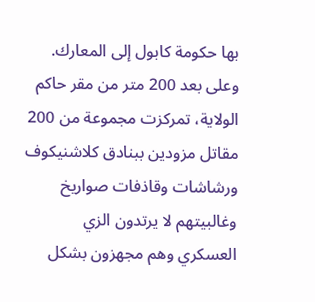بها حكومة كابول إلى المعارك. وعلى بعد 200 متر من مقر حاكم الولاية، تمركزت مجموعة من 200 مقاتل مزودين ببنادق كلاشنيكوف ورشاشات وقاذفات صواريخ وغالبيتهم لا يرتدون الزي العسكري وهم مجهزون بشكل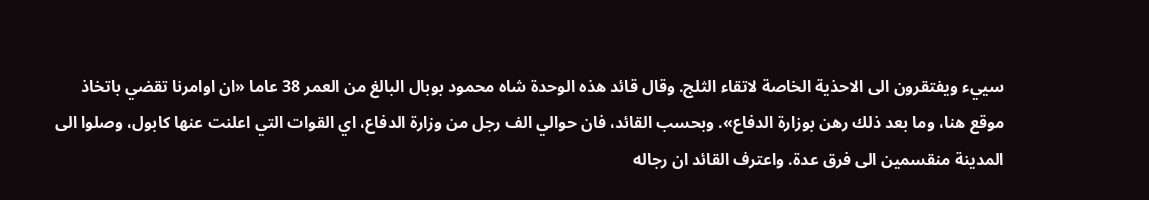سييء ويفتقرون الى الاحذية الخاصة لاتقاء الثلج. وقال قائد هذه الوحدة شاه محمود بوبال البالغ من العمر 38 عاما «ان اوامرنا تقضي باتخاذ موقع هنا، وما بعد ذلك رهن بوزارة الدفاع». وبحسب القائد، فان حوالي الف رجل من وزارة الدفاع، اي القوات التي اعلنت عنها كابول، وصلوا الى المدينة منقسمين الى فرق عدة. واعترف القائد ان رجاله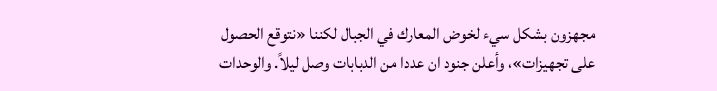مجهزون بشكل سيء لخوض المعارك في الجبال لكننا «نتوقع الحصول على تجهيزات»، وأعلن جنود ان عددا من الدبابات وصل ليلاً. والوحدات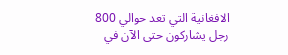الافغانية التي تعد حوالي 800 رجل يشاركون حتى الآن في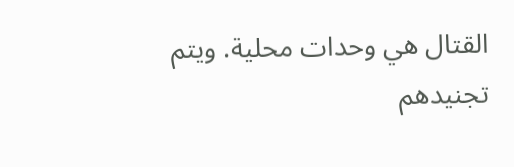القتال هي وحدات محلية. ويتم تجنيدهم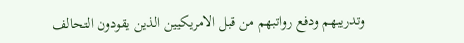وتدريبهم ودفع رواتبهم من قبل الامريكيين الذين يقودون التحالف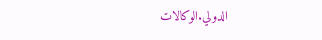الدولي.الوكالات